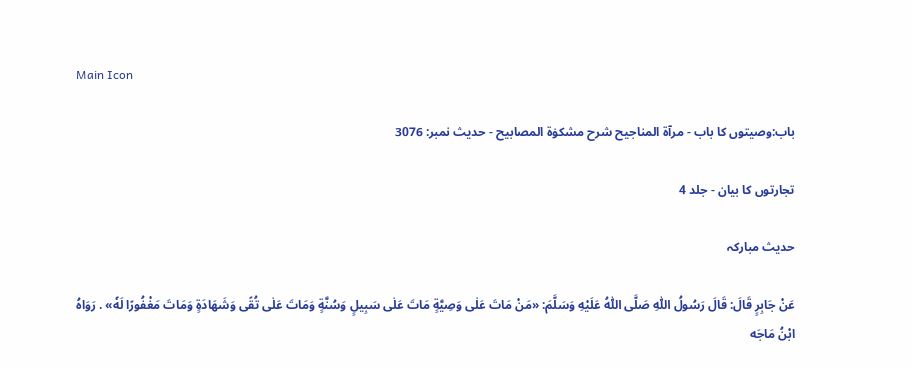Main Icon

باب:وصیتوں کا باب - مرآۃ المناجیح شرح مشکوٰۃ المصابیح - حدیث نمبر: 3076

تجارتوں کا بیان - جلد 4

حدیث مبارکہ

عَنْ جَابِرٍ قَالَ: قَالَ رَسُولُ اللّٰهِ صَلَّى اللّٰهُ عَلَيْهِ وَسَلَّمَ: «مَنْ مَاتَ عَلٰى وَصِيَّةٍ مَاتَ عَلٰى سَبِيلٍ وَسُنَّةٍ وَمَاتَ عَلٰى تُقًى وَشَهَادَةٍ وَمَاتَ مَغْفُورًا لَهٗ» . رَوَاهُ ابْنُ مَاجَه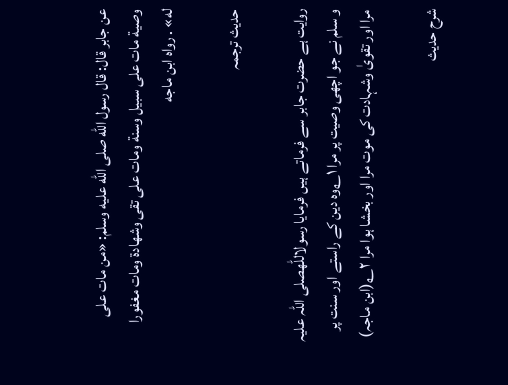عن جابر قال: قال رسول الله صلى الله عليه وسلم: «من مات على وصية مات على سبيل وسنة ومات على تقى وشهادة ومات مغفورا له» . رواه ابن ماجه

حدیث ترجمہ

روایت ہے حضرت جابر سے فرماتے ہیں فرمایا رسولاللّٰهصلی اللّٰہ علیہ و سلم نے جو اچھی وصیت پر مرا ۱؎وہ دین کے راستے اور سنت پر مرا اور تقویٰ وشہادت کی موت مرا اور بخشا ہوا مرا ۲؎(ابن ماجہ)

شرح حدیث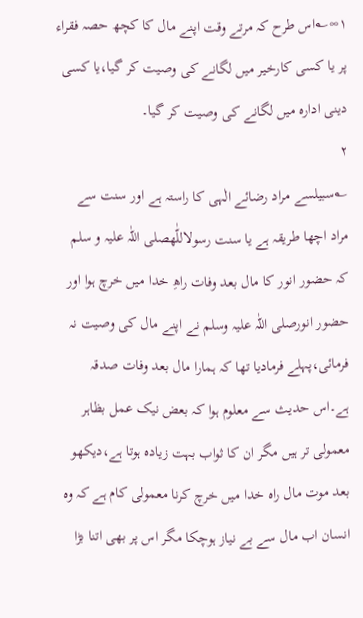۱∞؎اس طرح کہ مرتے وقت اپنے مال کا کچھ حصہ فقراء پر یا کسی کارخیر میں لگانے کی وصیت کر گیا،یا کسی دینی ادارہ میں لگانے کی وصیت کر گیا۔
۲
؎سبیلسے مراد رضائے الٰہی کا راستہ ہے اور سنت سے مراد اچھا طریقہ ہے یا سنت رسولاللّٰهصلی اللّٰہ علیہ و سلم کہ حضور انور کا مال بعد وفات راھِ خدا میں خرچ ہوا اور حضور انورصلی اللّٰہ علیہ وسلم نے اپنے مال کی وصیت نہ فرمائی،پہلے فرمادیا تھا کہ ہمارا مال بعد وفات صدقہ ہے۔اس حدیث سے معلوم ہوا کہ بعض نیک عمل بظاہر معمولی تر ہیں مگر ان کا ثواب بہت زیادہ ہوتا ہے،دیکھو بعد موت مال راہ خدا میں خرچ کرنا معمولی کام ہے کہ وہ انسان اب مال سے بے نیاز ہوچکا مگر اس پر بھی اتنا بڑا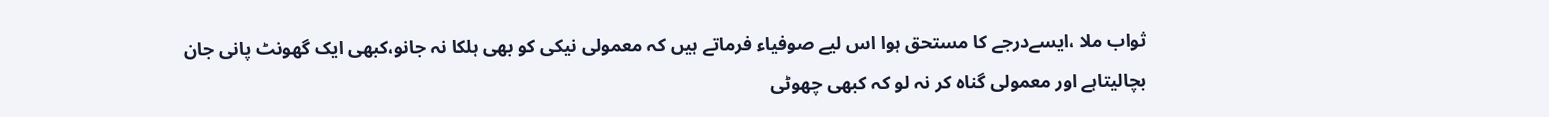ثواب ملا ،ایسےدرجے کا مستحق ہوا اس لیے صوفیاء فرماتے ہیں کہ معمولی نیکی کو بھی ہلکا نہ جانو،کبھی ایک گھونٹ پانی جان بچالیتاہے اور معمولی گناہ کر نہ لو کہ کبھی چھوٹی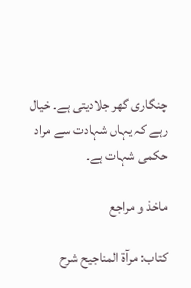چنگاری گھر جلادیتی ہے۔ خیال رہے کہ یہاں شہادت سے مراد حکمی شہات ہے۔

ماخذ و مراجع

کتاب: مرآۃ المناجیح شرح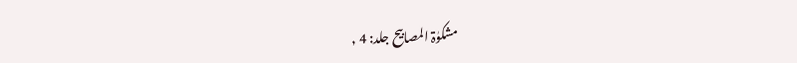مشکوٰۃ المصابیح جلد: 4 ,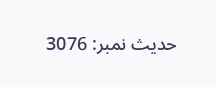حدیث نمبر: 3076